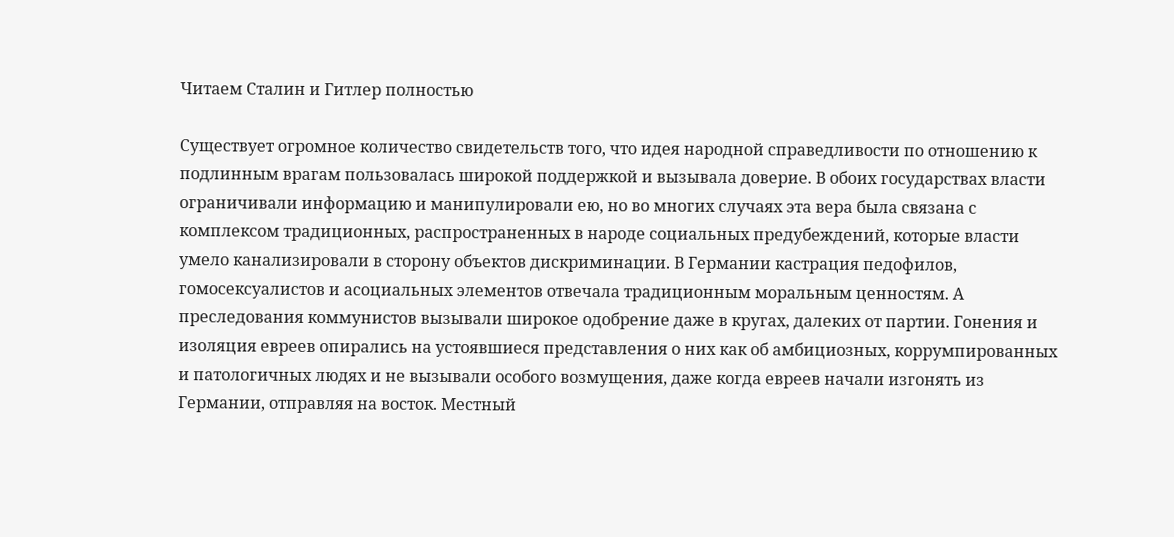Читаем Сталин и Гитлер полностью

Существует огромное количество свидетельств того, что идея народной справедливости по отношению к подлинным врагам пользовалась широкой поддержкой и вызывала доверие. В обоих государствах власти ограничивали информацию и манипулировали ею, но во многих случаях эта вера была связана с комплексом традиционных, распространенных в народе социальных предубеждений, которые власти умело канализировали в сторону объектов дискриминации. В Германии кастрация педофилов, гомосексуалистов и асоциальных элементов отвечала традиционным моральным ценностям. А преследования коммунистов вызывали широкое одобрение даже в кругах, далеких от партии. Гонения и изоляция евреев опирались на устоявшиеся представления о них как об амбициозных, коррумпированных и патологичных людях и не вызывали особого возмущения, даже когда евреев начали изгонять из Германии, отправляя на восток. Местный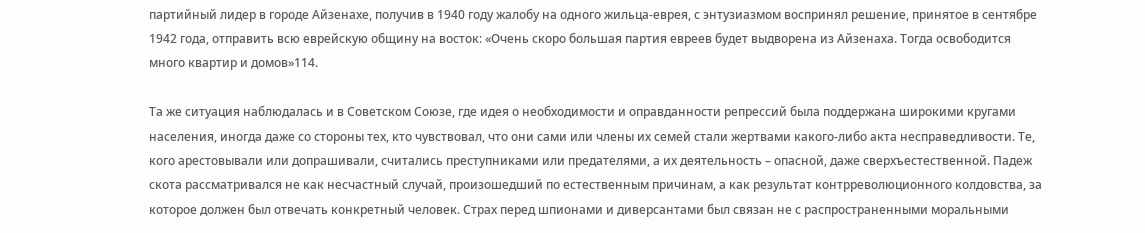партийный лидер в городе Айзенахе, получив в 1940 году жалобу на одного жильца-еврея, с энтузиазмом воспринял решение, принятое в сентябре 1942 года, отправить всю еврейскую общину на восток: «Очень скоро большая партия евреев будет выдворена из Айзенаха. Тогда освободится много квартир и домов»114.

Та же ситуация наблюдалась и в Советском Союзе, где идея о необходимости и оправданности репрессий была поддержана широкими кругами населения, иногда даже со стороны тех, кто чувствовал, что они сами или члены их семей стали жертвами какого-либо акта несправедливости. Те, кого арестовывали или допрашивали, считались преступниками или предателями, а их деятельность – опасной, даже сверхъестественной. Падеж скота рассматривался не как несчастный случай, произошедший по естественным причинам, а как результат контрреволюционного колдовства, за которое должен был отвечать конкретный человек. Страх перед шпионами и диверсантами был связан не с распространенными моральными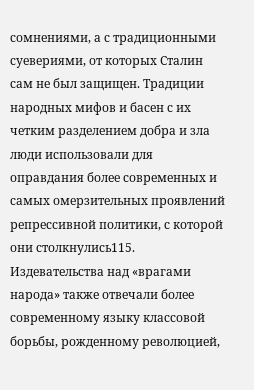сомнениями, а с традиционными суевериями, от которых Сталин сам не был защищен. Традиции народных мифов и басен с их четким разделением добра и зла люди использовали для оправдания более современных и самых омерзительных проявлений репрессивной политики, с которой они столкнулись115. Издевательства над «врагами народа» также отвечали более современному языку классовой борьбы, рожденному революцией,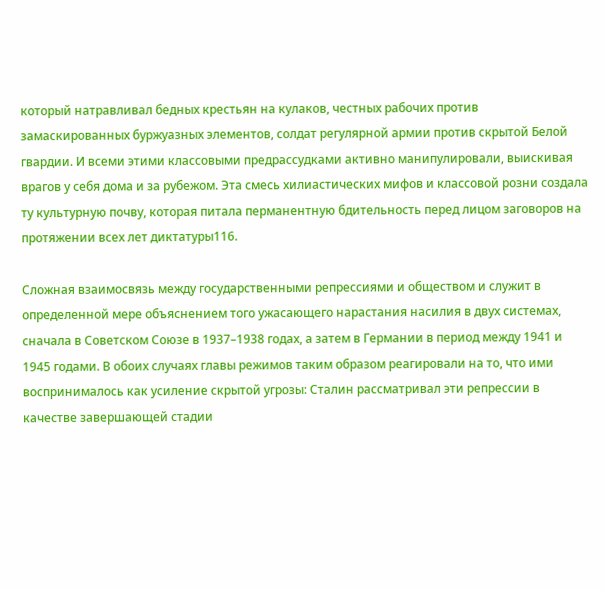который натравливал бедных крестьян на кулаков, честных рабочих против замаскированных буржуазных элементов, солдат регулярной армии против скрытой Белой гвардии. И всеми этими классовыми предрассудками активно манипулировали, выискивая врагов у себя дома и за рубежом. Эта смесь хилиастических мифов и классовой розни создала ту культурную почву, которая питала перманентную бдительность перед лицом заговоров на протяжении всех лет диктатуры116.

Сложная взаимосвязь между государственными репрессиями и обществом и служит в определенной мере объяснением того ужасающего нарастания насилия в двух системах, сначала в Советском Союзе в 1937–1938 годах, а затем в Германии в период между 1941 и 1945 годами. В обоих случаях главы режимов таким образом реагировали на то, что ими воспринималось как усиление скрытой угрозы: Сталин рассматривал эти репрессии в качестве завершающей стадии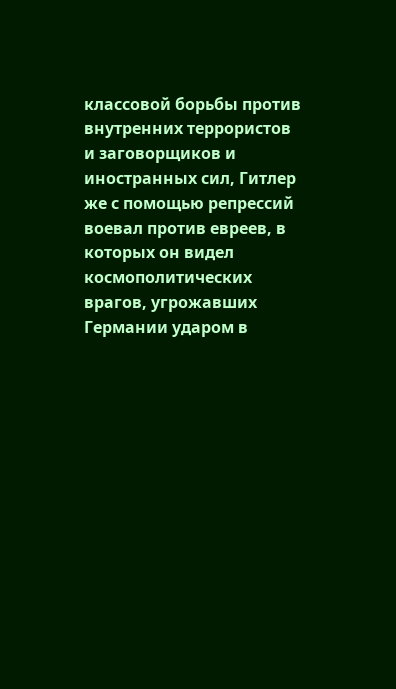классовой борьбы против внутренних террористов и заговорщиков и иностранных сил, Гитлер же с помощью репрессий воевал против евреев, в которых он видел космополитических врагов, угрожавших Германии ударом в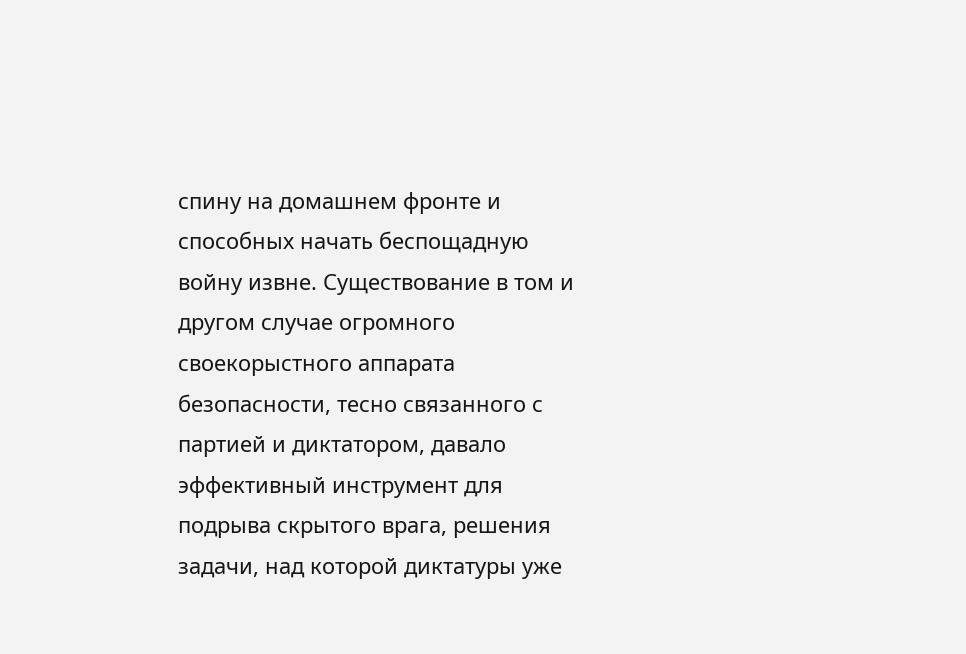спину на домашнем фронте и способных начать беспощадную войну извне. Существование в том и другом случае огромного своекорыстного аппарата безопасности, тесно связанного с партией и диктатором, давало эффективный инструмент для подрыва скрытого врага, решения задачи, над которой диктатуры уже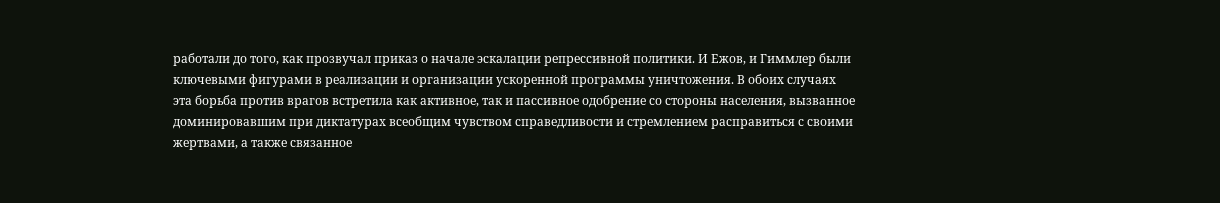работали до того, как прозвучал приказ о начале эскалации репрессивной политики. И Ежов, и Гиммлер были ключевыми фигурами в реализации и организации ускоренной программы уничтожения. В обоих случаях эта борьба против врагов встретила как активное, так и пассивное одобрение со стороны населения, вызванное доминировавшим при диктатурах всеобщим чувством справедливости и стремлением расправиться с своими жертвами, а также связанное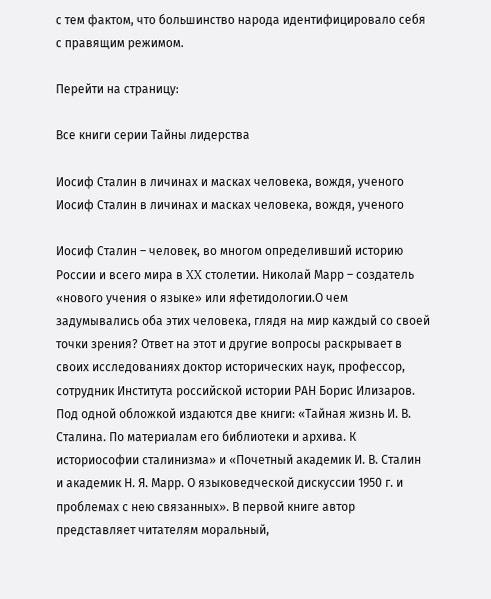с тем фактом, что большинство народа идентифицировало себя с правящим режимом.

Перейти на страницу:

Все книги серии Тайны лидерства

Иосиф Сталин в личинах и масках человека, вождя, ученого
Иосиф Сталин в личинах и масках человека, вождя, ученого

Иосиф Сталин – человек, во многом определивший историю России и всего мира в XX столетии. Николай Марр – создатель «нового учения о языке» или яфетидологии.О чем задумывались оба этих человека, глядя на мир каждый со своей точки зрения? Ответ на этот и другие вопросы раскрывает в своих исследованиях доктор исторических наук, профессор, сотрудник Института российской истории РАН Борис Илизаров. Под одной обложкой издаются две книги: «Тайная жизнь И. В. Сталина. По материалам его библиотеки и архива. К историософии сталинизма» и «Почетный академик И. В. Сталин и академик Н. Я. Марр. О языковедческой дискуссии 1950 г. и проблемах с нею связанных». В первой книге автор представляет читателям моральный,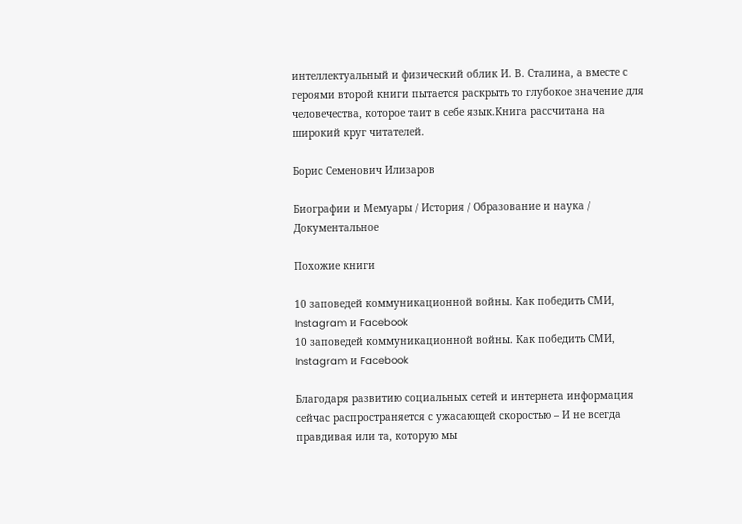интеллектуальный и физический облик И. В. Сталина, а вместе с героями второй книги пытается раскрыть то глубокое значение для человечества, которое таит в себе язык.Книга рассчитана на широкий круг читателей.

Борис Семенович Илизаров

Биографии и Мемуары / История / Образование и наука / Документальное

Похожие книги

10 заповедей коммуникационной войны. Как победить СМИ, Instagram и Facebook
10 заповедей коммуникационной войны. Как победить СМИ, Instagram и Facebook

Благодаря развитию социальных сетей и интернета информация сейчас распространяется с ужасающей скоростью – И не всегда правдивая или та, которую мы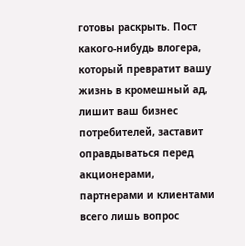готовы раскрыть. Пост какого-нибудь влогера, который превратит вашу жизнь в кромешный ад, лишит ваш бизнес потребителей, заставит оправдываться перед акционерами, партнерами и клиентами всего лишь вопрос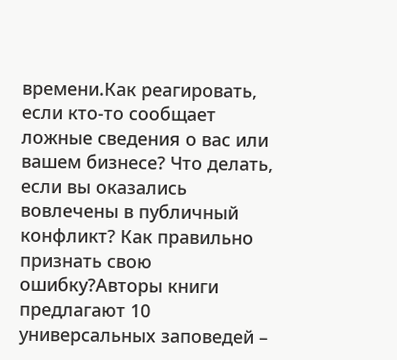времени.Как реагировать, если кто-то сообщает ложные сведения о вас или вашем бизнесе? Что делать, если вы оказались вовлечены в публичный конфликт? Как правильно признать свою ошибку?Авторы книги предлагают 10 универсальных заповедей –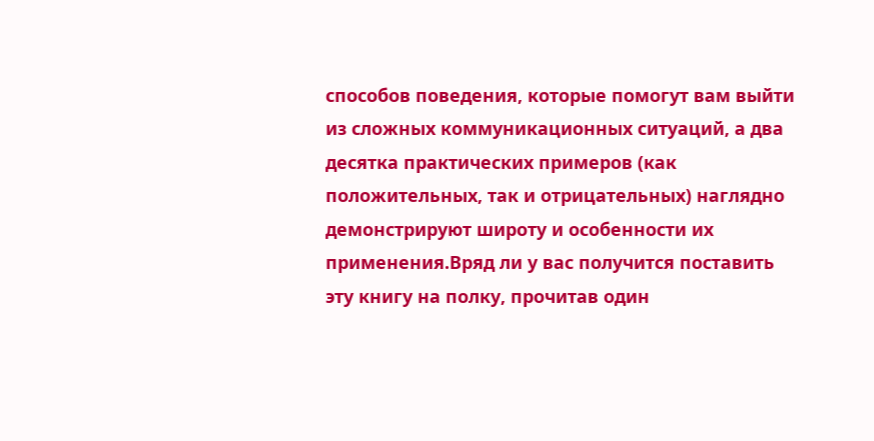способов поведения, которые помогут вам выйти из сложных коммуникационных ситуаций, а два десятка практических примеров (как положительных, так и отрицательных) наглядно демонстрируют широту и особенности их применения.Вряд ли у вас получится поставить эту книгу на полку, прочитав один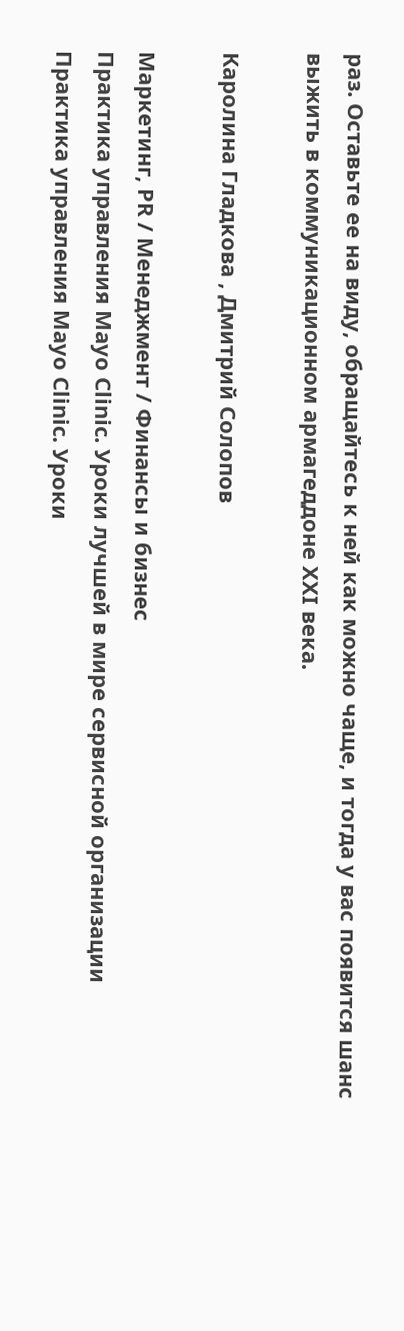раз. Оставьте ее на виду, обращайтесь к ней как можно чаще, и тогда у вас появится шанс выжить в коммуникационном армагеддоне XXI века.

Каролина Гладкова , Дмитрий Солопов

Маркетинг, PR / Менеджмент / Финансы и бизнес
Практика управления Mayo Clinic. Уроки лучшей в мире сервисной организации
Практика управления Mayo Clinic. Уроки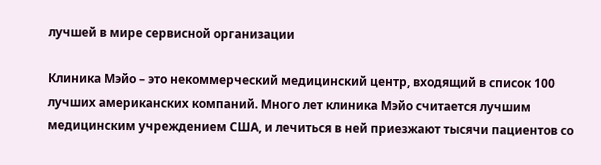лучшей в мире сервисной организации

Клиника Мэйо – это некоммерческий медицинский центр, входящий в список 100 лучших американских компаний. Много лет клиника Мэйо считается лучшим медицинским учреждением США, и лечиться в ней приезжают тысячи пациентов со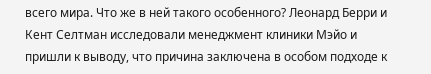всего мира. Что же в ней такого особенного? Леонард Берри и Кент Селтман исследовали менеджмент клиники Мэйо и пришли к выводу, что причина заключена в особом подходе к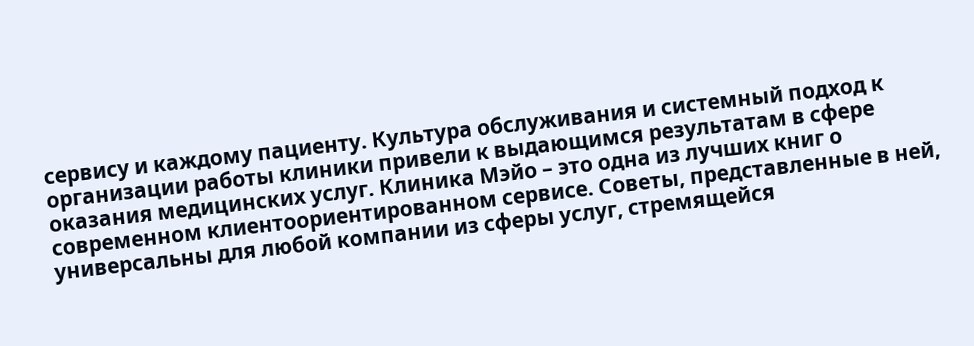сервису и каждому пациенту. Культура обслуживания и системный подход к организации работы клиники привели к выдающимся результатам в сфере оказания медицинских услуг. Клиника Мэйо – это одна из лучших книг о современном клиентоориентированном сервисе. Советы, представленные в ней, универсальны для любой компании из сферы услуг, стремящейся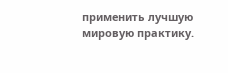применить лучшую мировую практику.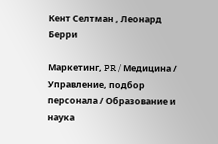Кент Селтман , Леонард Берри

Маркетинг, PR / Медицина / Управление, подбор персонала / Образование и наука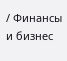/ Финансы и бизнес